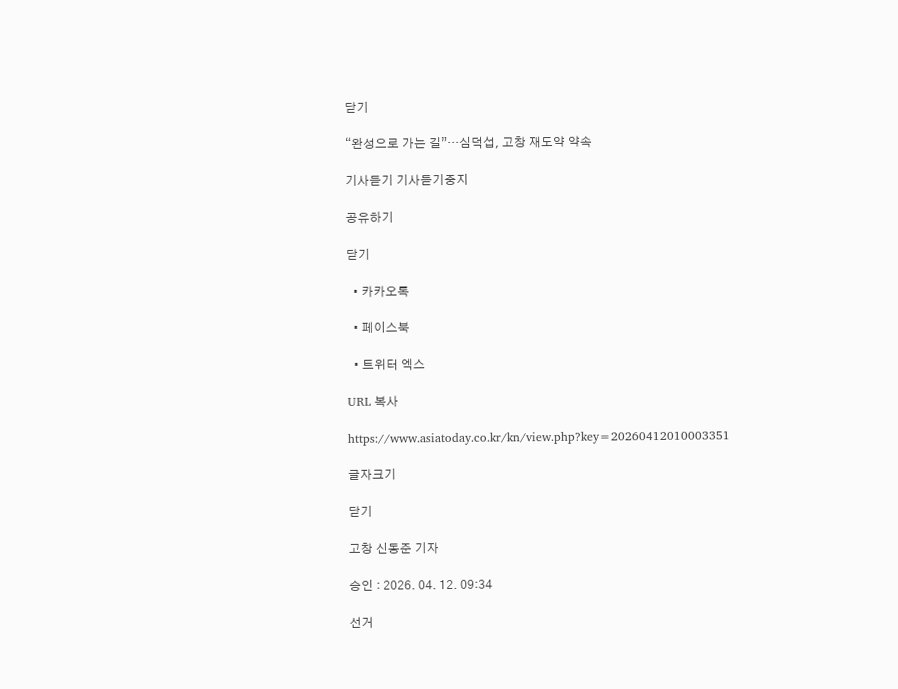닫기

“완성으로 가는 길”…심덕섭, 고창 재도약 약속

기사듣기 기사듣기중지

공유하기

닫기

  • 카카오톡

  • 페이스북

  • 트위터 엑스

URL 복사

https://www.asiatoday.co.kr/kn/view.php?key=20260412010003351

글자크기

닫기

고창 신동준 기자

승인 : 2026. 04. 12. 09:34

선거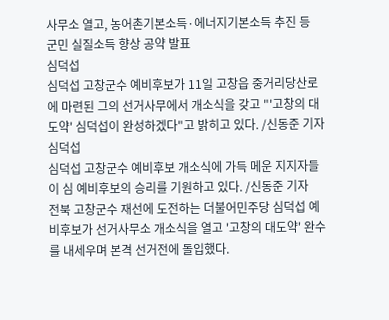사무소 열고, 농어촌기본소득·에너지기본소득 추진 등 군민 실질소득 향상 공약 발표
심덕섭
심덕섭 고창군수 예비후보가 11일 고창읍 중거리당산로에 마련된 그의 선거사무에서 개소식을 갖고 "'고창의 대도약' 심덕섭이 완성하겠다"고 밝히고 있다. /신동준 기자
심덕섭
심덕섭 고창군수 예비후보 개소식에 가득 메운 지지자들이 심 예비후보의 승리를 기원하고 있다. /신동준 기자
전북 고창군수 재선에 도전하는 더불어민주당 심덕섭 예비후보가 선거사무소 개소식을 열고 '고창의 대도약' 완수를 내세우며 본격 선거전에 돌입했다.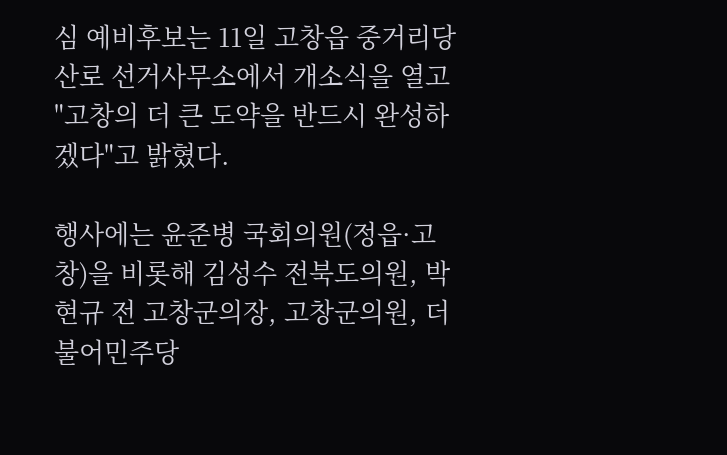심 예비후보는 11일 고창읍 중거리당산로 선거사무소에서 개소식을 열고 "고창의 더 큰 도약을 반드시 완성하겠다"고 밝혔다.

행사에는 윤준병 국회의원(정읍·고창)을 비롯해 김성수 전북도의원, 박현규 전 고창군의장, 고창군의원, 더불어민주당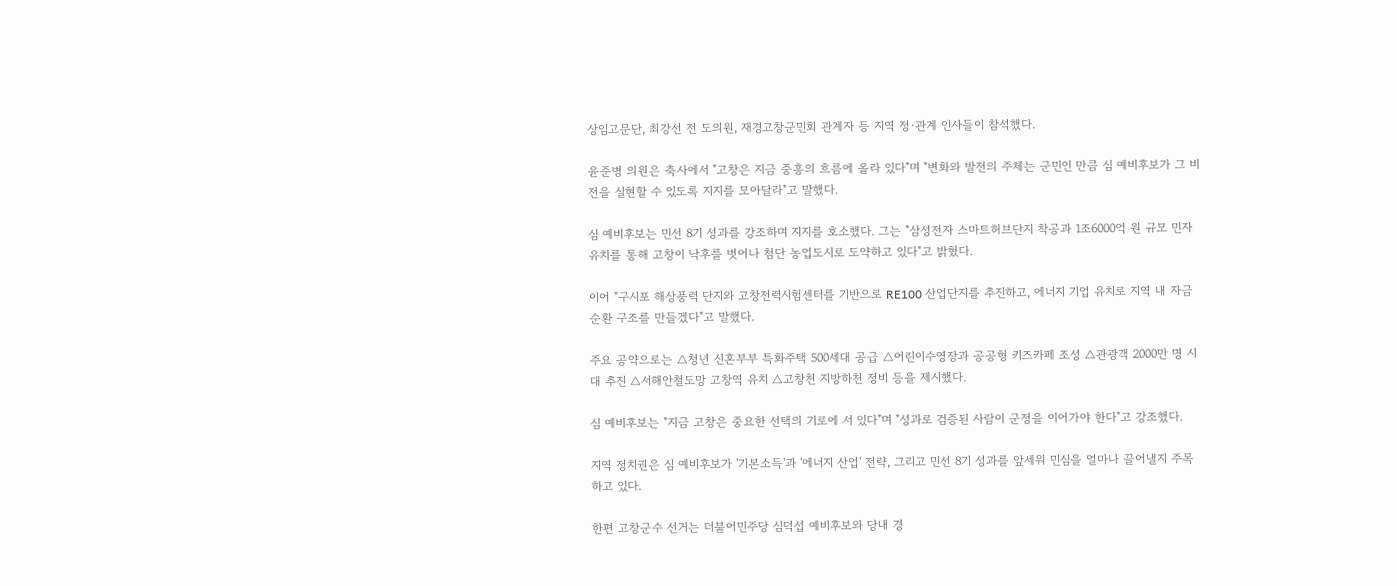상임고문단, 최강선 전 도의원, 재경고창군민회 관계자 등 지역 정·관계 인사들이 참석했다.

윤준병 의원은 축사에서 "고창은 지금 중흥의 흐름에 올라 있다"며 "변화와 발전의 주체는 군민인 만큼 심 예비후보가 그 비전을 실현할 수 있도록 지지를 모아달라"고 말했다.

심 예비후보는 민선 8기 성과를 강조하며 지지를 호소했다. 그는 "삼성전자 스마트허브단지 착공과 1조6000억 원 규모 민자 유치를 통해 고창이 낙후를 벗어나 첨단 농업도시로 도약하고 있다"고 밝혔다.

이어 "구시포 해상풍력 단지와 고창전력시험센터를 기반으로 RE100 산업단지를 추진하고, 에너지 기업 유치로 지역 내 자금 순환 구조를 만들겠다"고 말했다.

주요 공약으로는 △청년 신혼부부 특화주택 500세대 공급 △어린이수영장과 공공형 키즈카페 조성 △관광객 2000만 명 시대 추진 △서해안철도망 고창역 유치 △고창천 지방하천 정비 등을 제시했다.

심 예비후보는 "지금 고창은 중요한 선택의 기로에 서 있다"며 "성과로 검증된 사람이 군정을 이어가야 한다"고 강조했다.

지역 정치권은 심 예비후보가 '기본소득'과 '에너지 산업' 전략, 그리고 민선 8기 성과를 앞세워 민심을 얼마나 끌어낼지 주목하고 있다.

한편 고창군수 선거는 더불어민주당 심덕섭 예비후보와 당내 경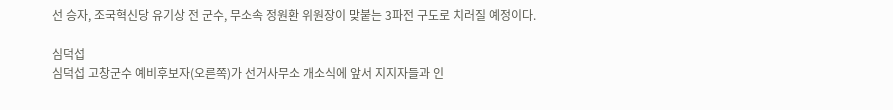선 승자, 조국혁신당 유기상 전 군수, 무소속 정원환 위원장이 맞붙는 3파전 구도로 치러질 예정이다.

심덕섭
심덕섭 고창군수 예비후보자(오른쪽)가 선거사무소 개소식에 앞서 지지자들과 인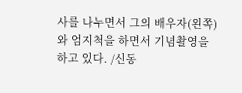사를 나누면서 그의 배우자(왼쪽)와 엄지척을 하면서 기념촬영을 하고 있다. /신동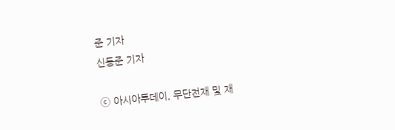준 기자
신동준 기자

ⓒ 아시아투데이, 무단전재 및 재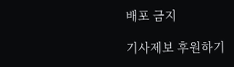배포 금지

기사제보 후원하기